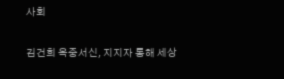사회

김건희 옥중서신, 지지자 통해 세상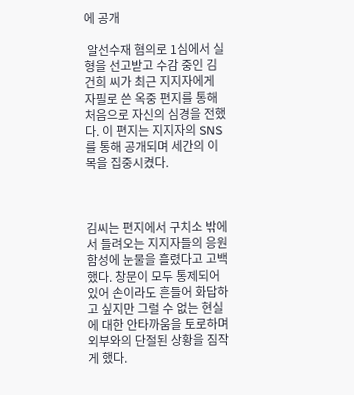에 공개

 알선수재 혐의로 1심에서 실형을 선고받고 수감 중인 김건희 씨가 최근 지지자에게 자필로 쓴 옥중 편지를 통해 처음으로 자신의 심경을 전했다. 이 편지는 지지자의 SNS를 통해 공개되며 세간의 이목을 집중시켰다.



김씨는 편지에서 구치소 밖에서 들려오는 지지자들의 응원 함성에 눈물을 흘렸다고 고백했다. 창문이 모두 통제되어 있어 손이라도 흔들어 화답하고 싶지만 그럴 수 없는 현실에 대한 안타까움을 토로하며 외부와의 단절된 상황을 짐작게 했다.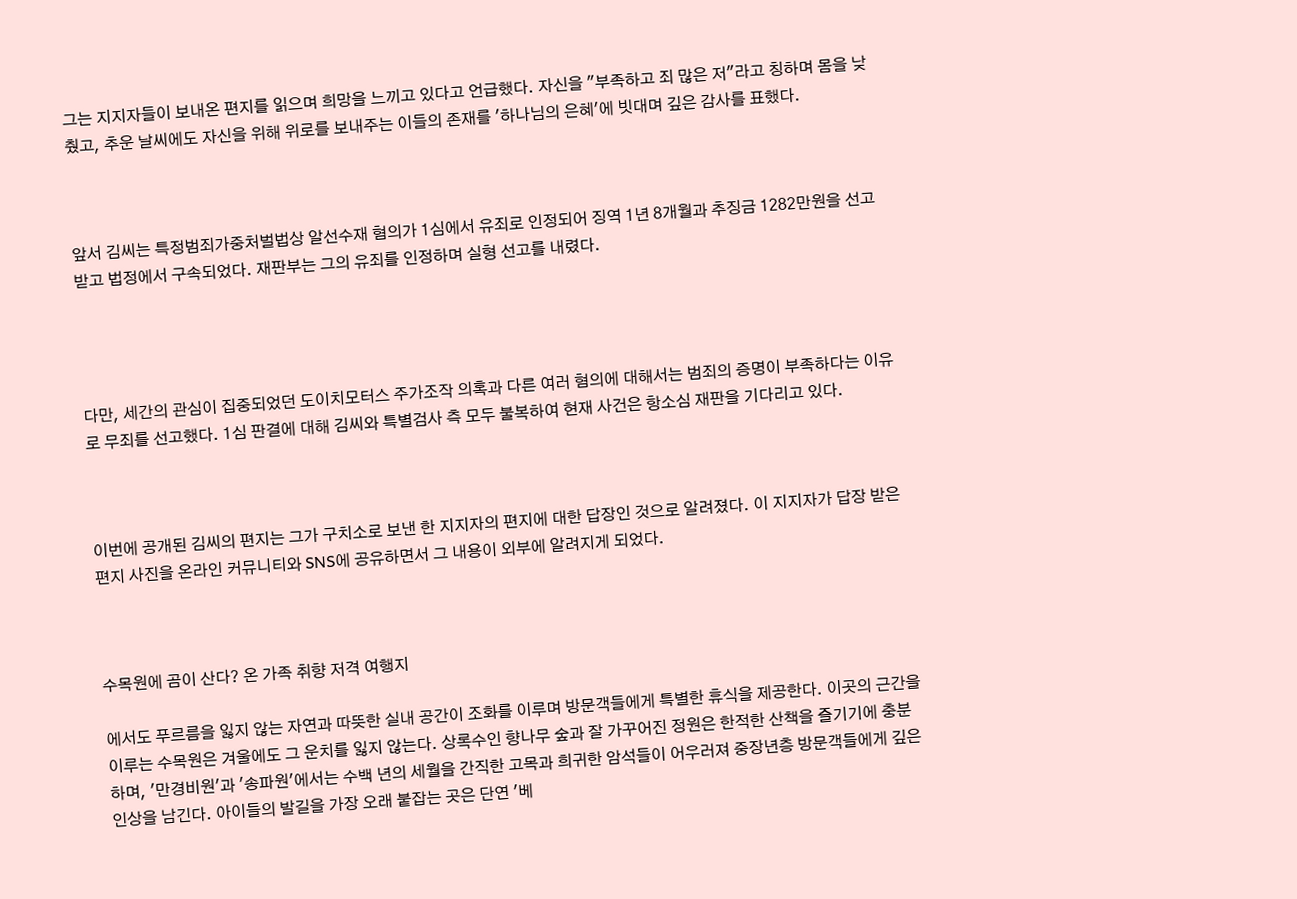그는 지지자들이 보내온 편지를 읽으며 희망을 느끼고 있다고 언급했다. 자신을 "부족하고 죄 많은 저"라고 칭하며 몸을 낮췄고, 추운 날씨에도 자신을 위해 위로를 보내주는 이들의 존재를 '하나님의 은혜'에 빗대며 깊은 감사를 표했다.



앞서 김씨는 특정범죄가중처벌법상 알선수재 혐의가 1심에서 유죄로 인정되어 징역 1년 8개월과 추징금 1282만원을 선고받고 법정에서 구속되었다. 재판부는 그의 유죄를 인정하며 실형 선고를 내렸다.




다만, 세간의 관심이 집중되었던 도이치모터스 주가조작 의혹과 다른 여러 혐의에 대해서는 범죄의 증명이 부족하다는 이유로 무죄를 선고했다. 1심 판결에 대해 김씨와 특별검사 측 모두 불복하여 현재 사건은 항소심 재판을 기다리고 있다.



이번에 공개된 김씨의 편지는 그가 구치소로 보낸 한 지지자의 편지에 대한 답장인 것으로 알려졌다. 이 지지자가 답장 받은 편지 사진을 온라인 커뮤니티와 SNS에 공유하면서 그 내용이 외부에 알려지게 되었다.



수목원에 곰이 산다? 온 가족 취향 저격 여행지

에서도 푸르름을 잃지 않는 자연과 따뜻한 실내 공간이 조화를 이루며 방문객들에게 특별한 휴식을 제공한다. 이곳의 근간을 이루는 수목원은 겨울에도 그 운치를 잃지 않는다. 상록수인 향나무 숲과 잘 가꾸어진 정원은 한적한 산책을 즐기기에 충분하며, '만경비원'과 '송파원'에서는 수백 년의 세월을 간직한 고목과 희귀한 암석들이 어우러져 중장년층 방문객들에게 깊은 인상을 남긴다. 아이들의 발길을 가장 오래 붙잡는 곳은 단연 '베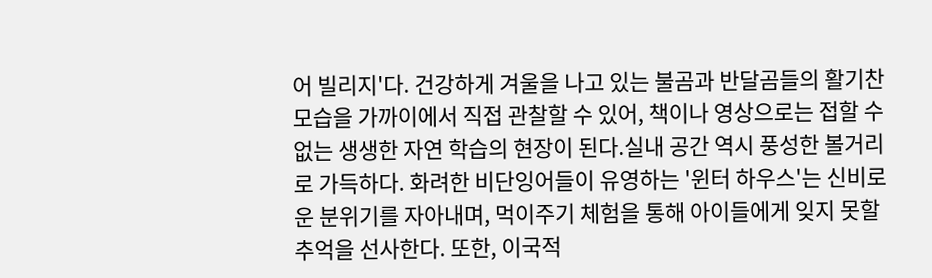어 빌리지'다. 건강하게 겨울을 나고 있는 불곰과 반달곰들의 활기찬 모습을 가까이에서 직접 관찰할 수 있어, 책이나 영상으로는 접할 수 없는 생생한 자연 학습의 현장이 된다.실내 공간 역시 풍성한 볼거리로 가득하다. 화려한 비단잉어들이 유영하는 '윈터 하우스'는 신비로운 분위기를 자아내며, 먹이주기 체험을 통해 아이들에게 잊지 못할 추억을 선사한다. 또한, 이국적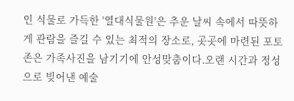인 식물로 가득한 '열대식물원'은 추운 날씨 속에서 따뜻하게 관람을 즐길 수 있는 최적의 장소로, 곳곳에 마련된 포토존은 가족사진을 남기기에 안성맞춤이다.오랜 시간과 정성으로 빚어낸 예술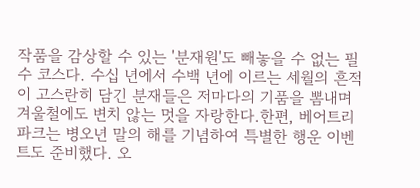작품을 감상할 수 있는 '분재원'도 빼놓을 수 없는 필수 코스다. 수십 년에서 수백 년에 이르는 세월의 흔적이 고스란히 담긴 분재들은 저마다의 기품을 뽐내며 겨울철에도 변치 않는 멋을 자랑한다.한편, 베어트리파크는 병오년 말의 해를 기념하여 특별한 행운 이벤트도 준비했다. 오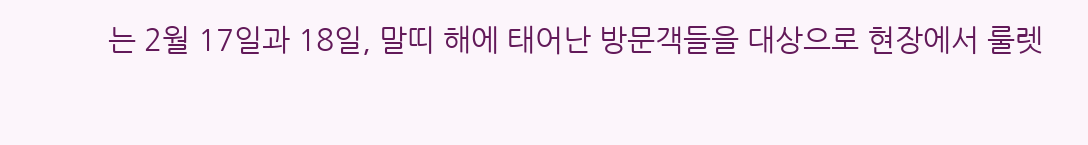는 2월 17일과 18일, 말띠 해에 태어난 방문객들을 대상으로 현장에서 룰렛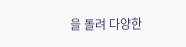을 돌려 다양한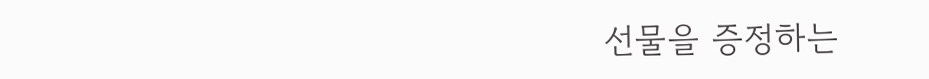선물을 증정하는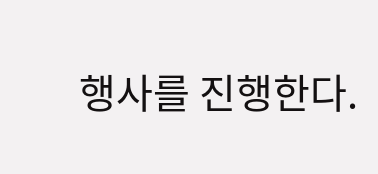행사를 진행한다.